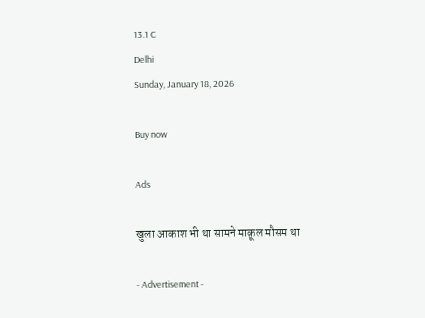13.1 C
Delhi
Sunday, January 18, 2026

Buy now

Ads

खुला आकाश भी था सामने माक़ूल मौसम था

- Advertisement -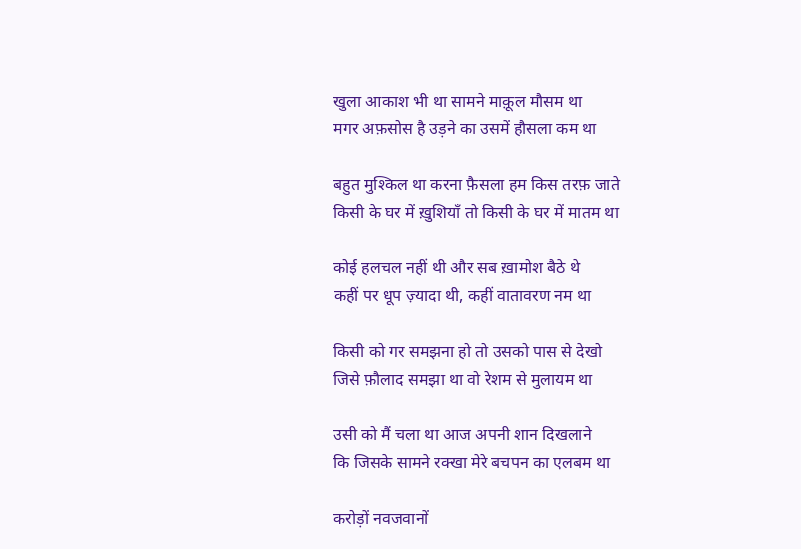खुला आकाश भी था सामने माक़ूल मौसम था
मगर अफ़सोस है उड़ने का उसमें हौसला कम था

बहुत मुश्किल था करना फ़ैसला हम किस तरफ़ जाते
किसी के घर में ख़ुशियाँ तो किसी के घर में मातम था

कोई हलचल नहीं थी और सब ख़ामोश बैठे थे
कहीं पर धूप ज़्यादा थी, कहीं वातावरण नम था

किसी को गर समझना हो तो उसको पास से देखो
जिसे फ़ौलाद समझा था वो रेशम से मुलायम था

उसी को मैं चला था आज अपनी शान दिखलाने
कि जिसके सामने रक्खा मेरे बचपन का एलबम था

करोड़ों नवजवानों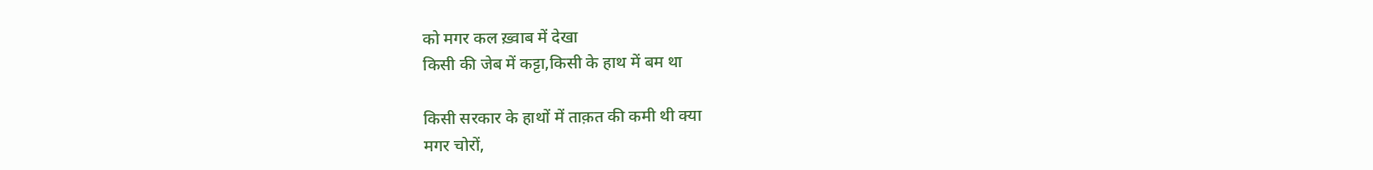को मगर कल ख़्वाब में देखा
किसी की जेब में कट्टा,किसी के हाथ में बम था

किसी सरकार के हाथों में ताक़त की कमी थी क्या
मगर चोरों,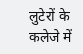लुटेरों के कलेजे में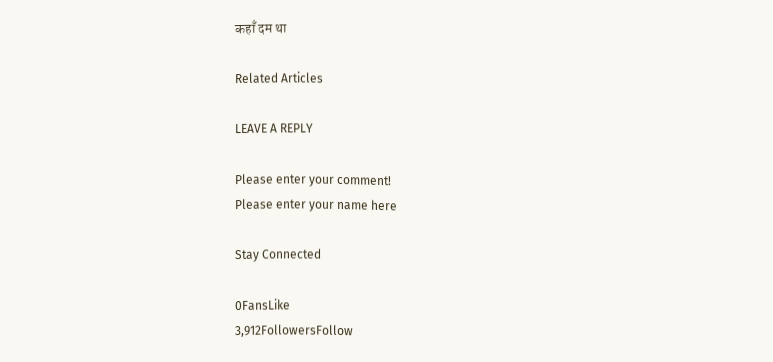कहाँ दम था

Related Articles

LEAVE A REPLY

Please enter your comment!
Please enter your name here

Stay Connected

0FansLike
3,912FollowersFollow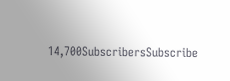14,700SubscribersSubscribe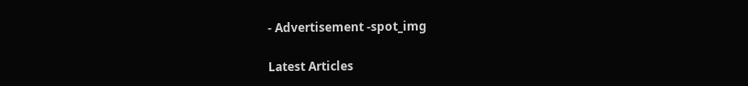- Advertisement -spot_img

Latest Articles